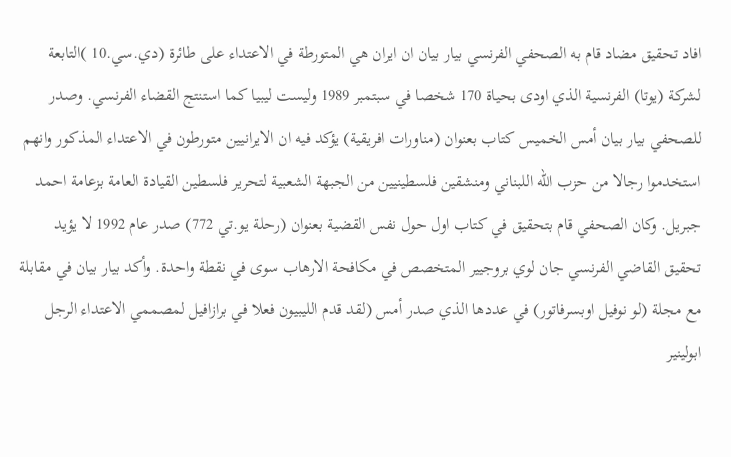افاد تحقيق مضاد قام به الصحفي الفرنسي بيار بيان ان ايران هي المتورطة في الاعتداء على طائرة (دي.سي.10 )التابعة لشركة (يوتا) الفرنسية الذي اودى بحياة 170 شخصا في سبتمبر 1989 وليست ليبيا كما استنتج القضاء الفرنسي. وصدر للصحفي بيار بيان أمس الخميس كتاب بعنوان (مناورات افريقية) يؤكد فيه ان الايرانيين متورطون في الاعتداء المذكور وانهم استخدموا رجالا من حزب الله اللبناني ومنشقين فلسطينيين من الجبهة الشعبية لتحرير فلسطين القيادة العامة بزعامة احمد جبريل. وكان الصحفي قام بتحقيق في كتاب اول حول نفس القضية بعنوان (رحلة يو.تي 772) صدر عام 1992 لا يؤيد تحقيق القاضي الفرنسي جان لوي بروجيير المتخصص في مكافحة الارهاب سوى في نقطة واحدة. وأكد بيار بيان في مقابلة مع مجلة (لو نوفيل اوبسرفاتور) في عددها الذي صدر أمس (لقد قدم الليبيون فعلا في برازافيل لمصممي الاعتداء الرجل ابولينير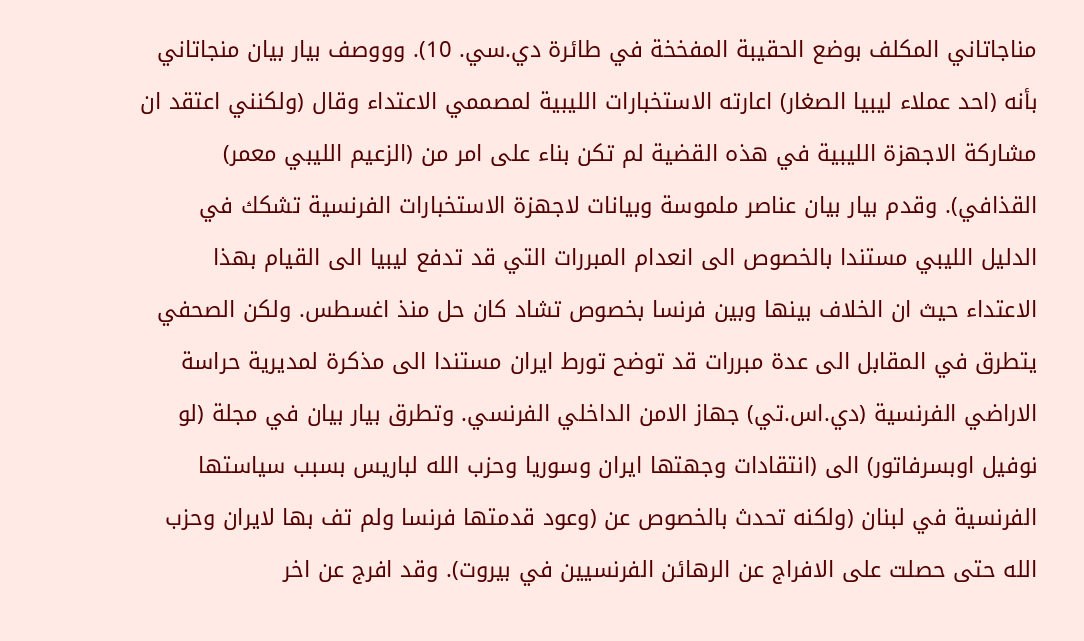مناجاتاني المكلف بوضع الحقيبة المفخخة في طائرة دي.سي. 10). وووصف بيار بيان منجاتاني بأنه (احد عملاء ليبيا الصغار) اعارته الاستخبارات الليبية لمصممي الاعتداء وقال (ولكنني اعتقد ان مشاركة الاجهزة الليبية في هذه القضية لم تكن بناء على امر من (الزعيم الليبي معمر) القذافي). وقدم بيار بيان عناصر ملموسة وبيانات لاجهزة الاستخبارات الفرنسية تشكك في الدليل الليبي مستندا بالخصوص الى انعدام المبررات التي قد تدفع ليبيا الى القيام بهذا الاعتداء حيث ان الخلاف بينها وبين فرنسا بخصوص تشاد كان حل منذ اغسطس. ولكن الصحفي يتطرق في المقابل الى عدة مبررات قد توضح تورط ايران مستندا الى مذكرة لمديرية حراسة الاراضي الفرنسية (دي.اس.تي) جهاز الامن الداخلي الفرنسي. وتطرق بيار بيان في مجلة (لو نوفيل اوبسرفاتور) الى (انتقادات وجهتها ايران وسوريا وحزب الله لباريس بسبب سياستها الفرنسية في لبنان (ولكنه تحدث بالخصوص عن (وعود قدمتها فرنسا ولم تف بها لايران وحزب الله حتى حصلت على الافراج عن الرهائن الفرنسيين في بيروت). وقد افرج عن اخر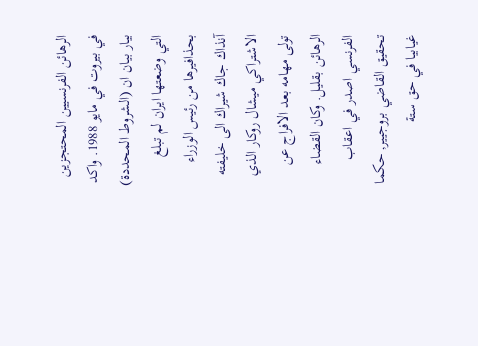الرهائن الفرنسيين المحتجزين في بيروت في مايو 1988. واكد بيار بيان ان (الشروط المحددة) التي وضعتها ايران لم تبلغ بحذافيرها من رئيس الوزراء آنذاك جاك شيراك الى خليفته الاشتراكي ميشال روكار الذي تولى مهامه بعد الافراج عن الرهائن بقليل. وكان القضاء الفرنسي اصدر في اعقاب تحقيق القاضي بروجيير, حكما غيابيا في حق ستة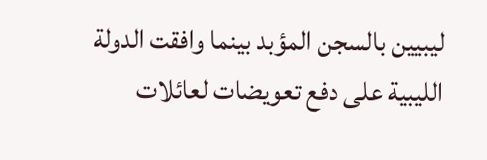ليبيين بالسجن المؤبد بينما وافقت الدولة الليبية على دفع تعويضات لعائلات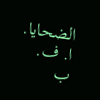الضحايا. ا. ف. ب